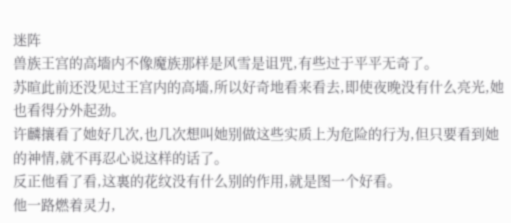迷阵
兽族王宫的高墻内不像魔族那样是风雪是诅咒,有些过于平平无奇了。
苏暄此前还没见过王宫内的高墻,所以好奇地看来看去,即使夜晚没有什么亮光,她也看得分外起劲。
许麟攘看了她好几次,也几次想叫她别做这些实质上为危险的行为,但只要看到她的神情,就不再忍心说这样的话了。
反正他看了看,这裏的花纹没有什么别的作用,就是图一个好看。
他一路燃着灵力,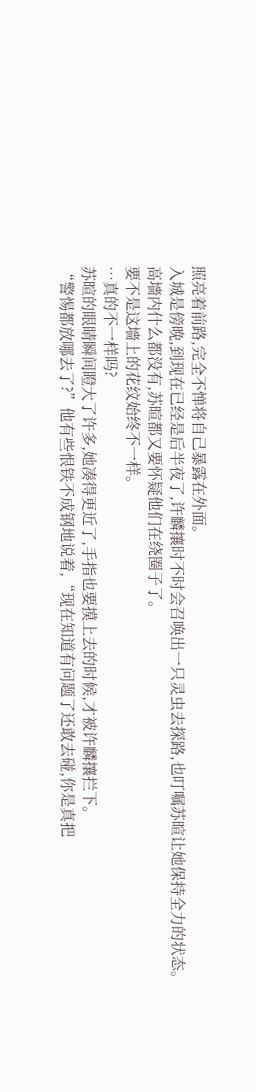照亮着前路,完全不惮将自己暴露在外面。
入城是傍晚,到现在已经是后半夜了,许麟攘时不时会召唤出一只灵虫去探路,也叮嘱苏暄让她保持全力的状态。
高墻内什么都没有,苏暄都又要怀疑他们在绕圈子了。
要不是这墻上的花纹始终不一样。
…真的不一样吗?
苏暄的眼睛瞬间瞪大了许多,她凑得更近了,手指也要摸上去的时候,才被许麟攘拦下。
“警惕都放哪去了?”他有些恨铁不成钢地说着,“现在知道有问题了还敢去碰,你是真把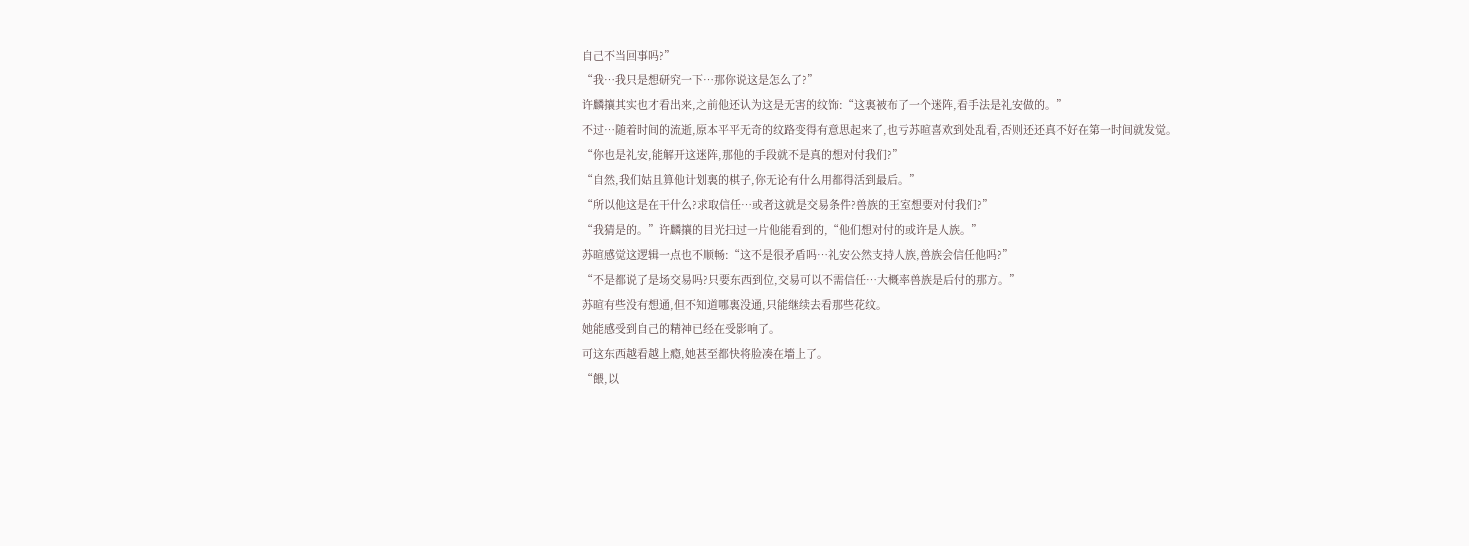自己不当回事吗?”
“我…我只是想研究一下…那你说这是怎么了?”
许麟攘其实也才看出来,之前他还认为这是无害的纹饰:“这裏被布了一个迷阵,看手法是礼安做的。”
不过…随着时间的流逝,原本平平无奇的纹路变得有意思起来了,也亏苏暄喜欢到处乱看,否则还还真不好在第一时间就发觉。
“你也是礼安,能解开这迷阵,那他的手段就不是真的想对付我们?”
“自然,我们姑且算他计划裏的棋子,你无论有什么用都得活到最后。”
“所以他这是在干什么?求取信任…或者这就是交易条件?兽族的王室想要对付我们?”
“我猜是的。”许麟攘的目光扫过一片他能看到的,“他们想对付的或许是人族。”
苏暄感觉这逻辑一点也不顺畅:“这不是很矛盾吗…礼安公然支持人族,兽族会信任他吗?”
“不是都说了是场交易吗?只要东西到位,交易可以不需信任…大概率兽族是后付的那方。”
苏暄有些没有想通,但不知道哪裏没通,只能继续去看那些花纹。
她能感受到自己的精神已经在受影响了。
可这东西越看越上瘾,她甚至都快将脸凑在墻上了。
“餵,以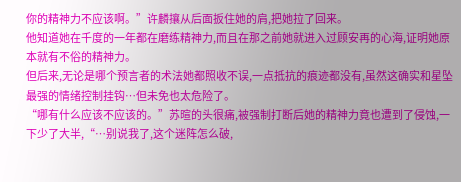你的精神力不应该啊。”许麟攘从后面扳住她的肩,把她拉了回来。
他知道她在千度的一年都在磨练精神力,而且在那之前她就进入过顾安再的心海,证明她原本就有不俗的精神力。
但后来,无论是哪个预言者的术法她都照收不误,一点抵抗的痕迹都没有,虽然这确实和星坠最强的情绪控制挂钩…但未免也太危险了。
“哪有什么应该不应该的。”苏暄的头很痛,被强制打断后她的精神力竟也遭到了侵蚀,一下少了大半,“…别说我了,这个迷阵怎么破,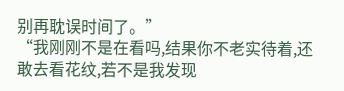别再耽误时间了。”
“我刚刚不是在看吗,结果你不老实待着,还敢去看花纹,若不是我发现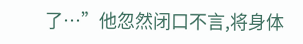了…”他忽然闭口不言,将身体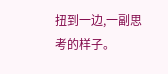扭到一边,一副思考的样子。